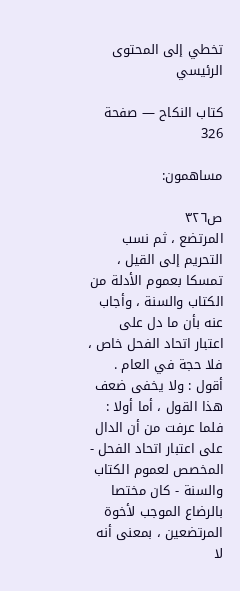تخطي إلى المحتوى الرئيسي

كتاب النكاح — صفحة 326

مساهمون:

ص٣٢٦
المرتضع ، ثم نسب التحريم إلى القيل ، تمسكا بعموم الأدلة من الكتاب والسنة ، وأجاب عنه بأن ما دل على اعتبار اتحاد الفحل خاص ، فلا حجة في العام .
أقول : ولا يخفى ضعف هذا القول ، أما أولا : فلما عرفت من أن الدال على اعتبار اتحاد الفحل - المخصص لعموم الكتاب والسنة - كان مختصا بالرضاع الموجب لأخوة المرتضعين ، بمعنى أنه لا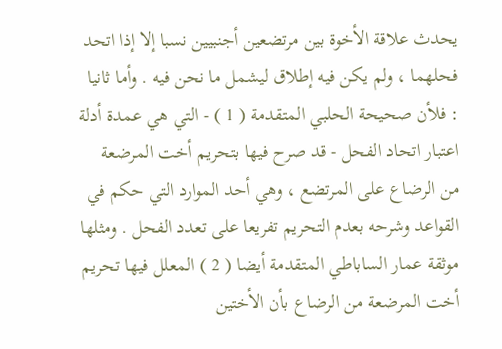يحدث علاقة الأخوة بين مرتضعين أجنبيين نسبا إلا إذا اتحد فحلهما ، ولم يكن فيه إطلاق ليشمل ما نحن فيه . وأما ثانيا : فلأن صحيحة الحلبي المتقدمة ( 1 ) - التي هي عمدة أدلة اعتبار اتحاد الفحل - قد صرح فيها بتحريم أخت المرضعة من الرضاع على المرتضع ، وهي أحد الموارد التي حكم في القواعد وشرحه بعدم التحريم تفريعا على تعدد الفحل . ومثلها موثقة عمار الساباطي المتقدمة أيضا ( 2 ) المعلل فيها تحريم أخت المرضعة من الرضاع بأن الأختين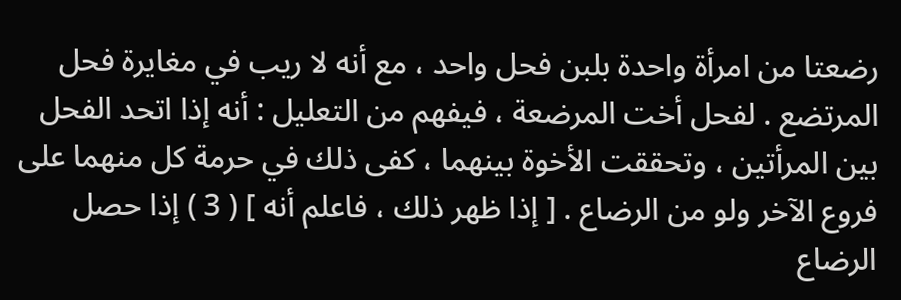رضعتا من امرأة واحدة بلبن فحل واحد ، مع أنه لا ريب في مغايرة فحل المرتضع . لفحل أخت المرضعة ، فيفهم من التعليل : أنه إذا اتحد الفحل بين المرأتين ، وتحققت الأخوة بينهما ، كفى ذلك في حرمة كل منهما على فروع الآخر ولو من الرضاع . [ إذا ظهر ذلك ، فاعلم أنه ] ( 3 ) إذا حصل الرضاع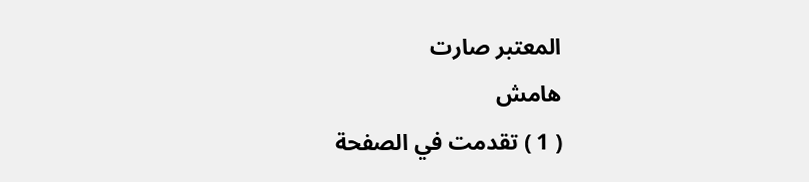المعتبر صارت
هامش
( 1 ) تقدمت في الصفحة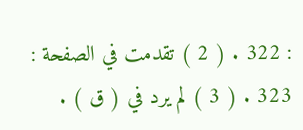: 322 . ( 2 ) تقدمت في الصفحة : 323 . ( 3 ) لم يرد في ( ق ) .